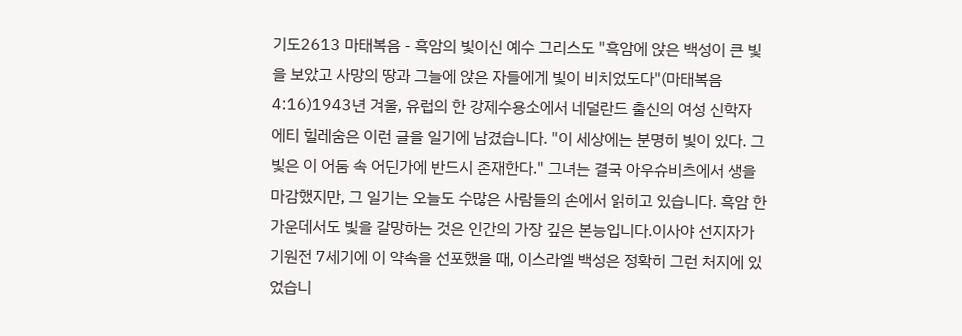기도2613 마태복음 - 흑암의 빛이신 예수 그리스도 "흑암에 앉은 백성이 큰 빛을 보았고 사망의 땅과 그늘에 앉은 자들에게 빛이 비치었도다"(마태복음 4:16)1943년 겨울, 유럽의 한 강제수용소에서 네덜란드 출신의 여성 신학자 에티 힐레숨은 이런 글을 일기에 남겼습니다. "이 세상에는 분명히 빛이 있다. 그 빛은 이 어둠 속 어딘가에 반드시 존재한다." 그녀는 결국 아우슈비츠에서 생을 마감했지만, 그 일기는 오늘도 수많은 사람들의 손에서 읽히고 있습니다. 흑암 한가운데서도 빛을 갈망하는 것은 인간의 가장 깊은 본능입니다.이사야 선지자가 기원전 7세기에 이 약속을 선포했을 때, 이스라엘 백성은 정확히 그런 처지에 있었습니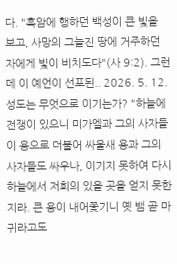다. "흑암에 행하던 백성이 큰 빛을 보고, 사망의 그늘진 땅에 거주하던 자에게 빛이 비치도다"(사 9:2). 그런데 이 예언이 선포된.. 2026. 5. 12. 성도는 무엇으로 이기는가? "하늘에 전쟁이 있으니 미가엘과 그의 사자들이 용으로 더불어 싸울새 용과 그의 사자들도 싸우나, 이기지 못하여 다시 하늘에서 저희의 있을 곳을 얻지 못한지라. 큰 용이 내어쫓기니 옛 뱀 곧 마귀라고도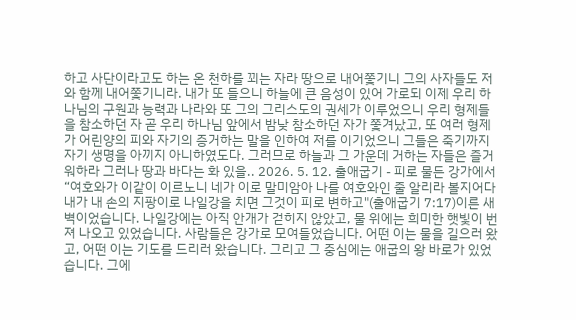하고 사단이라고도 하는 온 천하를 꾀는 자라 땅으로 내어쫓기니 그의 사자들도 저와 함께 내어쫓기니라. 내가 또 들으니 하늘에 큰 음성이 있어 가로되 이제 우리 하나님의 구원과 능력과 나라와 또 그의 그리스도의 권세가 이루었으니 우리 형제들을 참소하던 자 곧 우리 하나님 앞에서 밤낮 참소하던 자가 쫓겨났고, 또 여러 형제가 어린양의 피와 자기의 증거하는 말을 인하여 저를 이기었으니 그들은 죽기까지 자기 생명을 아끼지 아니하였도다. 그러므로 하늘과 그 가운데 거하는 자들은 즐거워하라 그러나 땅과 바다는 화 있을.. 2026. 5. 12. 출애굽기 - 피로 물든 강가에서 “여호와가 이같이 이르노니 네가 이로 말미암아 나를 여호와인 줄 알리라 볼지어다 내가 내 손의 지팡이로 나일강을 치면 그것이 피로 변하고"(출애굽기 7:17)이른 새벽이었습니다. 나일강에는 아직 안개가 걷히지 않았고, 물 위에는 희미한 햇빛이 번져 나오고 있었습니다. 사람들은 강가로 모여들었습니다. 어떤 이는 물을 길으러 왔고, 어떤 이는 기도를 드리러 왔습니다. 그리고 그 중심에는 애굽의 왕 바로가 있었습니다. 그에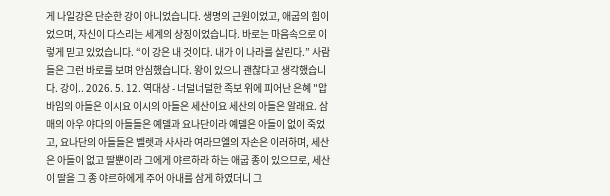게 나일강은 단순한 강이 아니었습니다. 생명의 근원이었고, 애굽의 힘이었으며, 자신이 다스리는 세계의 상징이었습니다. 바로는 마음속으로 이렇게 믿고 있었습니다. “이 강은 내 것이다. 내가 이 나라를 살린다.” 사람들은 그런 바로를 보며 안심했습니다. 왕이 있으니 괜찮다고 생각했습니다. 강이.. 2026. 5. 12. 역대상 - 너덜너덜한 족보 위에 피어난 은혜 "압바임의 아들은 이시요 이시의 아들은 세산이요 세산의 아들은 알래요. 삼매의 아우 야다의 아들들은 예델과 요나단이라 예델은 아들이 없이 죽었고, 요나단의 아들들은 벨렛과 사사라 여라므엘의 자손은 이러하며, 세산은 아들이 없고 딸뿐이라 그에게 야르하라 하는 애굽 종이 있으므로, 세산이 딸을 그 종 야르하에게 주어 아내를 삼게 하였더니 그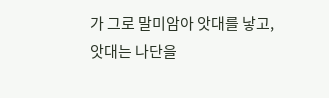가 그로 말미암아 앗대를 낳고, 앗대는 나단을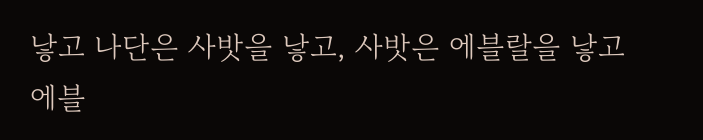낳고 나단은 사밧을 낳고, 사밧은 에블랄을 낳고 에블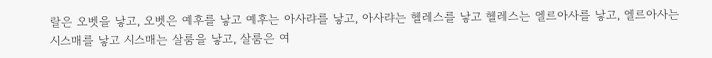랄은 오벳을 낳고, 오벳은 예후를 낳고 예후는 아사랴를 낳고, 아사랴는 헬레스를 낳고 헬레스는 엘르아사를 낳고, 엘르아사는 시스매를 낳고 시스매는 살룸을 낳고, 살룸은 여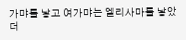가먀를 낳고 여가먀는 엘리사마를 낳았더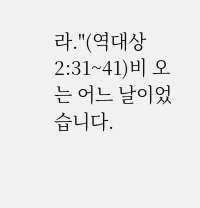라."(역대상 2:31~41)비 오는 어느 날이었습니다.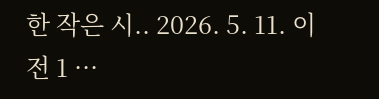한 작은 시.. 2026. 5. 11. 이전 1 ···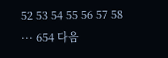52 53 54 55 56 57 58 ··· 654 다음